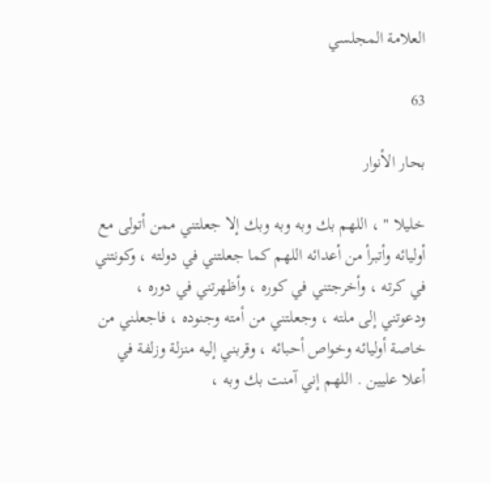العلامة المجلسي

63

بحار الأنوار

خليلا " ، اللهم بك وبه وبه وبك إلا جعلتني ممن أتولى مع أوليائه وأتبرأ من أعدائه اللهم كما جعلتني في دولته ، وكونتني في كرته ، وأخرجتني في كوره ، وأظهرتني في دوره ، ودعوتني إلى ملته ، وجعلتني من أمته وجنوده ، فاجعلني من خاصة أوليائه وخواص أحبائه ، وقربني إليه منزلة وزلفة في أعلا عليين . اللهم إني آمنت بك وبه ،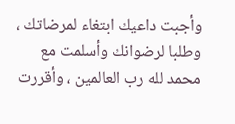وأجبت داعيك ابتغاء لمرضاتك ، وطلبا لرضوانك وأسلمت مع محمد لله رب العالمين ، وأقررت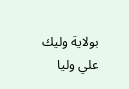بولاية وليك علي وليا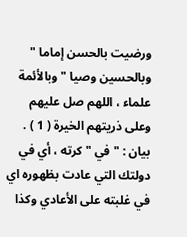ورضيت بالحسن إماما " وبالحسين وصيا " وبالأئمة علماء ، اللهم صل عليهم وعلى ذريتهم الخيرة ( 1 ) . بيان : " في " كرته ، أي في دولتك التي عادت بظهوره اي في غلبته على الأعادي وكذا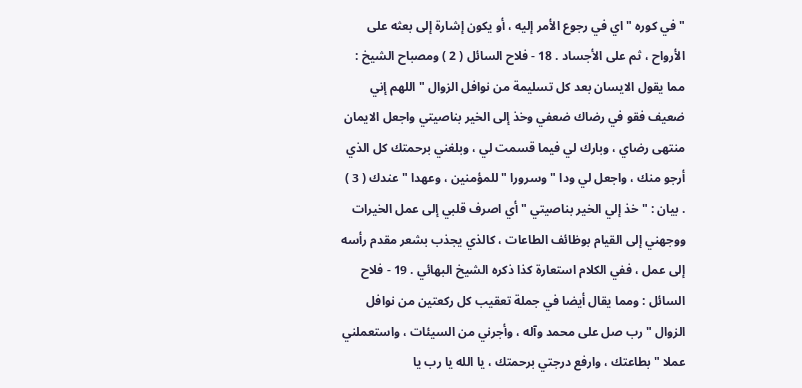" في كوره " اي في رجوع الأمر إليه ، أو يكون إشارة إلى بعثه على الأرواح ، ثم على الأجساد . 18 - فلاح السائل ( 2 ) ومصباح الشيخ : مما يقول الايسان بعد كل تسليمة من نوافل الزوال " اللهم إني ضعيف فقو في رضاك ضعفي وخذ إلى الخير بناصيتي واجعل الايمان منتهى رضاي ، وبارك لي فيما قسمت لي ، وبلغني برحمتك كل الذي أرجو منك ، واجعل لي ودا " وسرورا " للمؤمنين ، وعهدا " عندك ( 3 ) . بيان : " خذ إلي الخير بناصيتي " أي اصرف قلبي إلى عمل الخيرات ووجهني إلى القيام بوظائف الطاعات ، كالذي يجذب بشعر مقدم رأسه إلى عمل ، ففي الكلام استعارة كذا ذكره الشيخ البهائي . 19 - فلاح السائل : ومما يقال أيضا في جملة تعقيب كل ركعتين من نوافل الزوال " رب صل على محمد وآله ، وأجرني من السيئات ، واستعملني عملا " بطاعتك ، وارفع درجتي برحمتك ، يا الله يا رب يا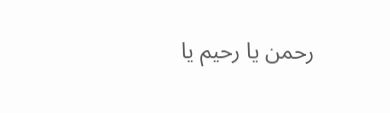رحمن يا رحيم يا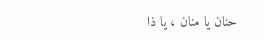حنان يا منان ، يا ذا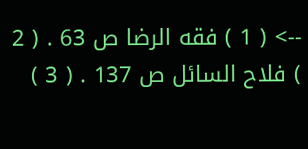--> ( 1 ) فقه الرضا ص 63 . ( 2 ) فلاح السائل ص 137 . ( 3 )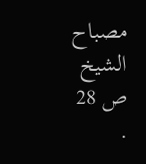مصباح الشيخ ص 28 .